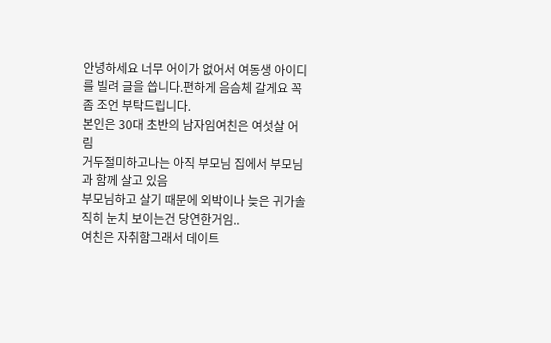안녕하세요 너무 어이가 없어서 여동생 아이디를 빌려 글을 씁니다.편하게 음슴체 갈게요 꼭 좀 조언 부탁드립니다.
본인은 30대 초반의 남자임여친은 여섯살 어림
거두절미하고나는 아직 부모님 집에서 부모님과 함께 살고 있음
부모님하고 살기 때문에 외박이나 늦은 귀가솔직히 눈치 보이는건 당연한거임..
여친은 자취함그래서 데이트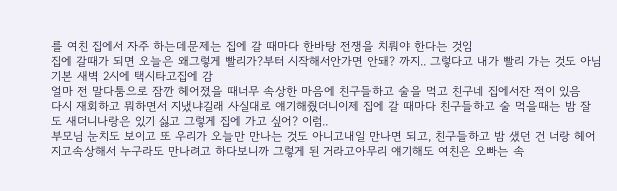를 여친 집에서 자주 하는데문제는 집에 갈 때마다 한바탕 전쟁을 치뤄야 한다는 것임
집에 갈때가 되면 오늘은 왜그렇게 빨리가?부터 시작해서안가면 안돼? 까지.. 그렇다고 내가 빨리 가는 것도 아님 기본 새벽 2시에 택시타고집에 감
얼마 전 말다툼으로 잠깐 헤어졌을 때너무 속상한 마음에 친구들하고 술을 먹고 친구네 집에서잔 적이 있음
다시 재회하고 뭐하면서 지냈냐길래 사실대로 얘기해줬더니이제 집에 갈 때마다 친구들하고 술 먹을때는 밤 잘도 새더니나랑은 있기 싫고 그렇게 집에 가고 싶어? 이럼..
부모님 눈치도 보이고 또 우리가 오늘만 만나는 것도 아니고내일 만나면 되고, 친구들하고 밤 샜던 건 너랑 헤어지고속상해서 누구라도 만나려고 하다보니까 그렇게 된 거라고아무리 얘기해도 여친은 오빠는 속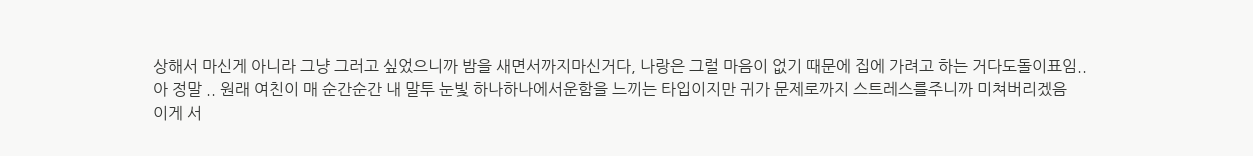상해서 마신게 아니라 그냥 그러고 싶었으니까 밤을 새면서까지마신거다, 나랑은 그럴 마음이 없기 때문에 집에 가려고 하는 거다도돌이표임..
아 정말 .. 원래 여친이 매 순간순간 내 말투 눈빛 하나하나에서운함을 느끼는 타입이지만 귀가 문제로까지 스트레스를주니까 미쳐버리겠음
이게 서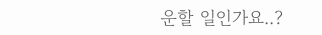운할 일인가요..?